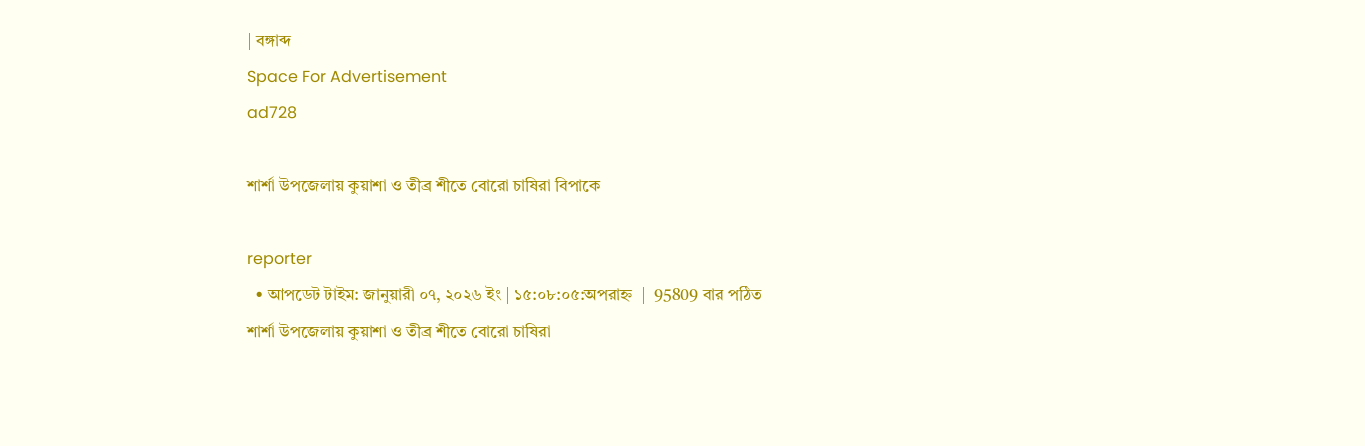| বঙ্গাব্দ
Space For Advertisement
ad728

শার্শা উপজেলায় কুয়াশা ও তীব্র শীতে বোরো চাষিরা বিপাকে

reporter
  • আপডেট টাইম: জানুয়ারী ০৭, ২০২৬ ইং | ১৫:০৮:০৫:অপরাহ্ন  |  95809 বার পঠিত
শার্শা উপজেলায় কুয়াশা ও তীব্র শীতে বোরো চাষিরা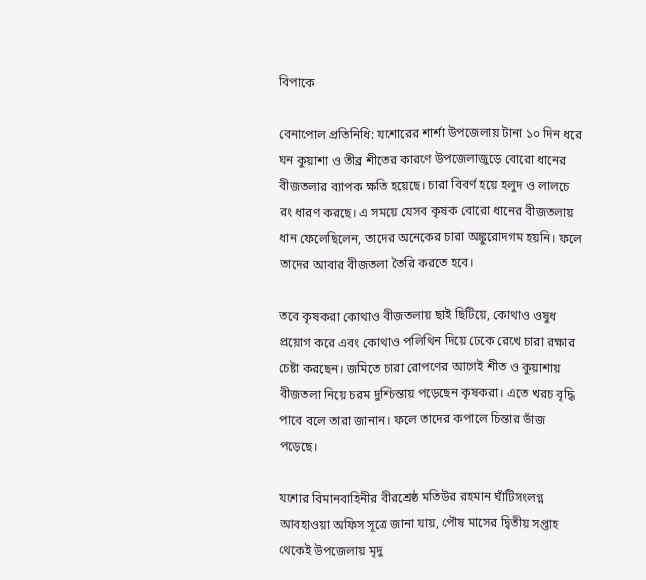বিপাকে

বেনাপোল প্রতিনিধি: যশোরের শার্শা উপজেলায় টানা ১০ দিন ধরে ঘন কুয়াশা ও তীব্র শীতের কারণে উপজেলাজুড়ে বোরো ধানের বীজতলার ব্যাপক ক্ষতি হয়েছে। চারা বিবর্ণ হয়ে হলুদ ও লালচে রং ধারণ করছে। এ সময়ে যেসব কৃষক বোরো ধানের বীজতলায় ধান ফেলেছিলেন, তাদের অনেকের চারা অঙ্কুরোদগম হয়নি। ফলে তাদের আবার বীজতলা তৈরি করতে হবে।

তবে কৃষকরা কোথাও বীজতলায় ছাই ছিটিয়ে, কোথাও ওষুধ প্রয়োগ করে এবং কোথাও পলিথিন দিয়ে ঢেকে রেখে চারা রক্ষার চেষ্টা করছেন। জমিতে চারা রোপণের আগেই শীত ও কুয়াশায় বীজতলা নিয়ে চরম দুশ্চিন্তায় পড়েছেন কৃষকরা। এতে খরচ বৃদ্ধি পাবে বলে তারা জানান। ফলে তাদের কপালে চিন্তার ভাঁজ পড়েছে।

যশোর বিমানবাহিনীর বীরশ্রেষ্ঠ মতিউর রহমান ঘাঁটিসংলগ্ন আবহাওয়া অফিস সূত্রে জানা যায়, পৌষ মাসের দ্বিতীয় সপ্তাহ থেকেই উপজেলায় মৃদু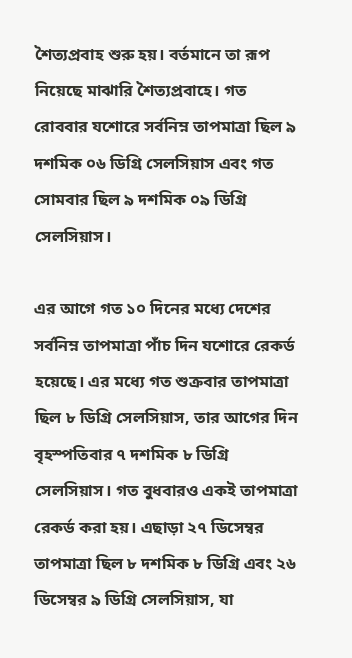শৈত্যপ্রবাহ শুরু হয়। বর্তমানে তা রূপ নিয়েছে মাঝারি শৈত্যপ্রবাহে। গত রোববার যশোরে সর্বনিম্ন তাপমাত্রা ছিল ৯ দশমিক ০৬ ডিগ্রি সেলসিয়াস এবং গত সোমবার ছিল ৯ দশমিক ০৯ ডিগ্রি সেলসিয়াস।

এর আগে গত ১০ দিনের মধ্যে দেশের সর্বনিম্ন তাপমাত্রা পাঁচ দিন যশোরে রেকর্ড হয়েছে। এর মধ্যে গত শুক্রবার তাপমাত্রা ছিল ৮ ডিগ্রি সেলসিয়াস, তার আগের দিন বৃহস্পতিবার ৭ দশমিক ৮ ডিগ্রি সেলসিয়াস। গত বুধবারও একই তাপমাত্রা রেকর্ড করা হয়। এছাড়া ২৭ ডিসেম্বর তাপমাত্রা ছিল ৮ দশমিক ৮ ডিগ্রি এবং ২৬ ডিসেম্বর ৯ ডিগ্রি সেলসিয়াস, যা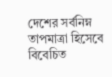দেশের সর্বনিম্ন তাপমাত্রা হিসেবে বিবেচিত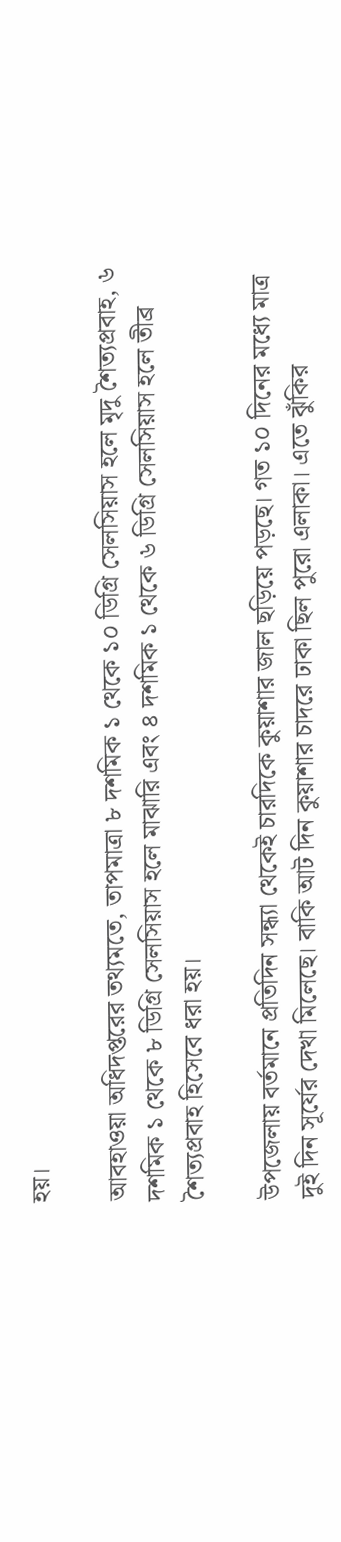হয়।

আবহাওয়া অধিদপ্তরের তথ্যমতে, তাপমাত্রা ৮ দশমিক ১ থেকে ১০ ডিগ্রি সেলসিয়াস হলে মৃদু শৈত্যপ্রবাহ, ৬ দশমিক ১ থেকে ৮ ডিগ্রি সেলসিয়াস হলে মাঝারি এবং ৪ দশমিক ১ থেকে ৬ ডিগ্রি সেলসিয়াস হলে তীব্র শৈত্যপ্রবাহ হিসেবে ধরা হয়।

উপজেলায় বর্তমানে প্রতিদিন সন্ধ্যা থেকেই চারদিকে কুয়াশার জাল ছড়িয়ে পড়ছে। গত ১০ দিনের মধ্যে মাত্র দুই দিন সূর্যের দেখা মিলেছে। বাকি আট দিন কুয়াশার চাদরে ঢাকা ছিল পুরো এলাকা। এতে ঝুঁকির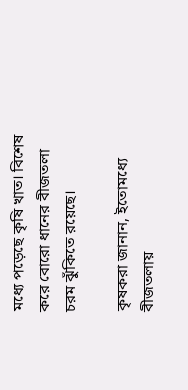মধ্যে পড়েছে কৃষি খাত। বিশেষ করে বোরো ধানের বীজতলা চরম ঝুঁকিতে রয়েছে।

কৃষকরা জানান, ইতোমধ্যে বীজতলায়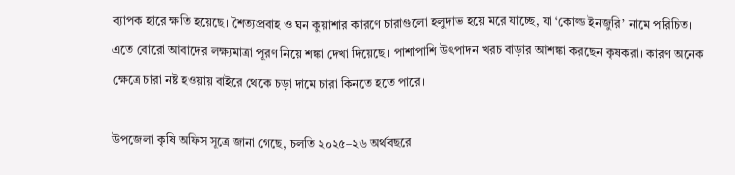ব্যাপক হারে ক্ষতি হয়েছে। শৈত্যপ্রবাহ ও ঘন কুয়াশার কারণে চারাগুলো হলুদাভ হয়ে মরে যাচ্ছে, যা ‘কোল্ড ইনজুরি’ নামে পরিচিত। এতে বোরো আবাদের লক্ষ্যমাত্রা পূরণ নিয়ে শঙ্কা দেখা দিয়েছে। পাশাপাশি উৎপাদন খরচ বাড়ার আশঙ্কা করছেন কৃষকরা। কারণ অনেক ক্ষেত্রে চারা নষ্ট হওয়ায় বাইরে থেকে চড়া দামে চারা কিনতে হতে পারে।

উপজেলা কৃষি অফিস সূত্রে জানা গেছে, চলতি ২০২৫–২৬ অর্থবছরে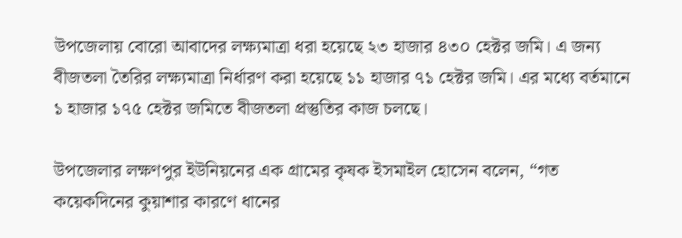উপজেলায় বোরো আবাদের লক্ষ্যমাত্রা ধরা হয়েছে ২৩ হাজার ৪৩০ হেক্টর জমি। এ জন্য বীজতলা তৈরির লক্ষ্যমাত্রা নির্ধারণ করা হয়েছে ১১ হাজার ৭১ হেক্টর জমি। এর মধ্যে বর্তমানে ১ হাজার ১৭৫ হেক্টর জমিতে বীজতলা প্রস্তুতির কাজ চলছে।

উপজেলার লক্ষণপুর ইউনিয়নের এক গ্রামের কৃষক ইসমাইল হোসেন বলেন, “গত কয়েকদিনের কুয়াশার কারণে ধানের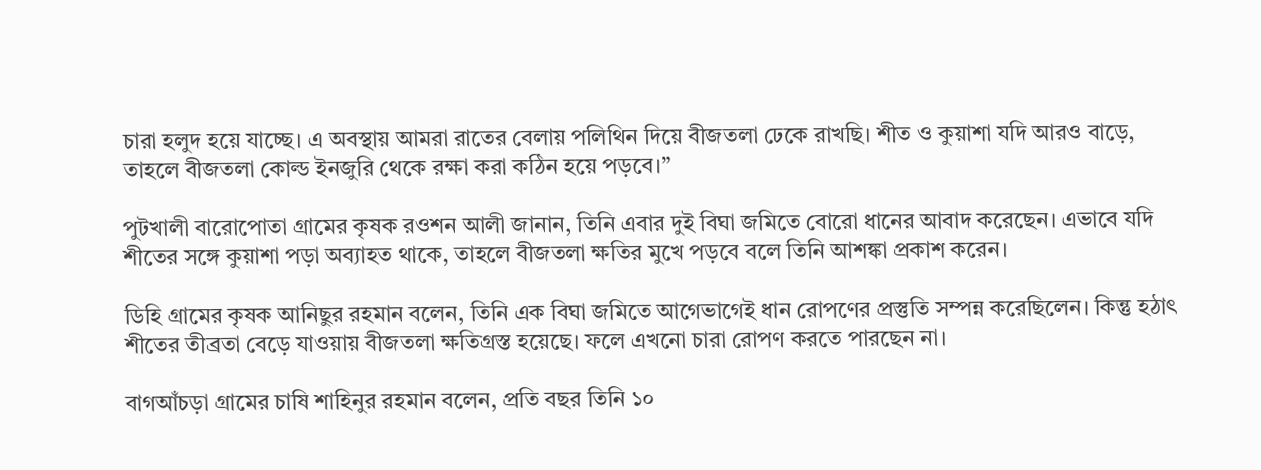চারা হলুদ হয়ে যাচ্ছে। এ অবস্থায় আমরা রাতের বেলায় পলিথিন দিয়ে বীজতলা ঢেকে রাখছি। শীত ও কুয়াশা যদি আরও বাড়ে, তাহলে বীজতলা কোল্ড ইনজুরি থেকে রক্ষা করা কঠিন হয়ে পড়বে।”

পুটখালী বারোপোতা গ্রামের কৃষক রওশন আলী জানান, তিনি এবার দুই বিঘা জমিতে বোরো ধানের আবাদ করেছেন। এভাবে যদি শীতের সঙ্গে কুয়াশা পড়া অব্যাহত থাকে, তাহলে বীজতলা ক্ষতির মুখে পড়বে বলে তিনি আশঙ্কা প্রকাশ করেন।

ডিহি গ্রামের কৃষক আনিছুর রহমান বলেন, তিনি এক বিঘা জমিতে আগেভাগেই ধান রোপণের প্রস্তুতি সম্পন্ন করেছিলেন। কিন্তু হঠাৎ শীতের তীব্রতা বেড়ে যাওয়ায় বীজতলা ক্ষতিগ্রস্ত হয়েছে। ফলে এখনো চারা রোপণ করতে পারছেন না।

বাগআঁচড়া গ্রামের চাষি শাহিনুর রহমান বলেন, প্রতি বছর তিনি ১০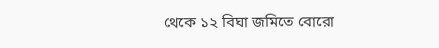থেকে ১২ বিঘা জমিতে বোরো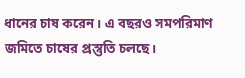ধানের চাষ করেন। এ বছরও সমপরিমাণ জমিতে চাষের প্রস্তুতি চলছে।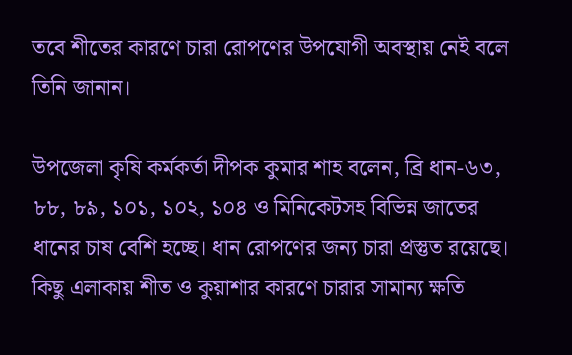তবে শীতের কারণে চারা রোপণের উপযোগী অবস্থায় নেই বলে তিনি জানান।

উপজেলা কৃষি কর্মকর্তা দীপক কুমার শাহ বলেন, ব্রি ধান-৬৩, ৮৮, ৮৯, ১০১, ১০২, ১০৪ ও মিনিকেটসহ বিভিন্ন জাতের ধানের চাষ বেশি হচ্ছে। ধান রোপণের জন্য চারা প্রস্তুত রয়েছে। কিছু এলাকায় শীত ও কুয়াশার কারণে চারার সামান্য ক্ষতি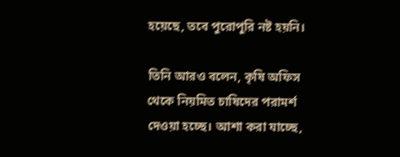হয়েছে, তবে পুরোপুরি নষ্ট হয়নি।

তিনি আরও বলেন, কৃষি অফিস থেকে নিয়মিত চাষিদের পরামর্শ দেওয়া হচ্ছে। আশা করা যাচ্ছে,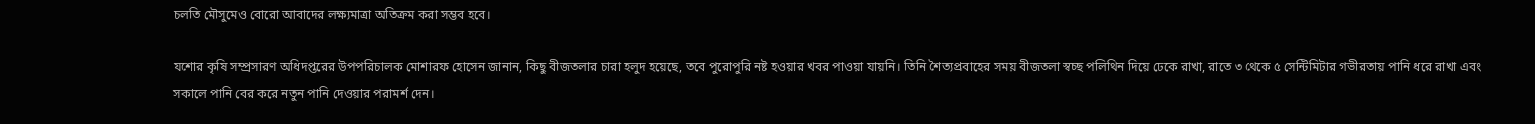চলতি মৌসুমেও বোরো আবাদের লক্ষ্যমাত্রা অতিক্রম করা সম্ভব হবে।

যশোর কৃষি সম্প্রসারণ অধিদপ্তরের উপপরিচালক মোশারফ হোসেন জানান, কিছু বীজতলার চারা হলুদ হয়েছে, তবে পুরোপুরি নষ্ট হওয়ার খবর পাওয়া যায়নি। তিনি শৈত্যপ্রবাহের সময় বীজতলা স্বচ্ছ পলিথিন দিয়ে ঢেকে রাখা, রাতে ৩ থেকে ৫ সেন্টিমিটার গভীরতায় পানি ধরে রাখা এবং সকালে পানি বের করে নতুন পানি দেওয়ার পরামর্শ দেন।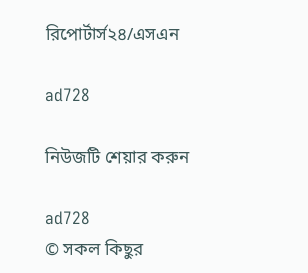রিপোর্টার্স২৪/এসএন

ad728

নিউজটি শেয়ার করুন

ad728
© সকল কিছুর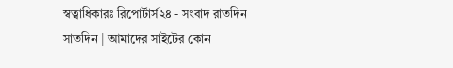স্বত্বাধিকারঃ রিপোর্টার্স২৪ - সংবাদ রাতদিন সাতদিন | আমাদের সাইটের কোন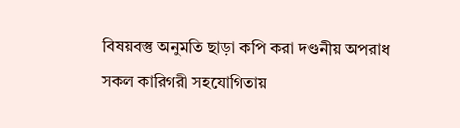বিষয়বস্তু অনুমতি ছাড়া কপি করা দণ্ডনীয় অপরাধ
সকল কারিগরী সহযোগিতায়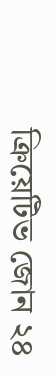ক্রিয়েটিভ জোন ২৪